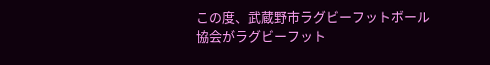この度、武蔵野市ラグビーフットボール協会がラグビーフット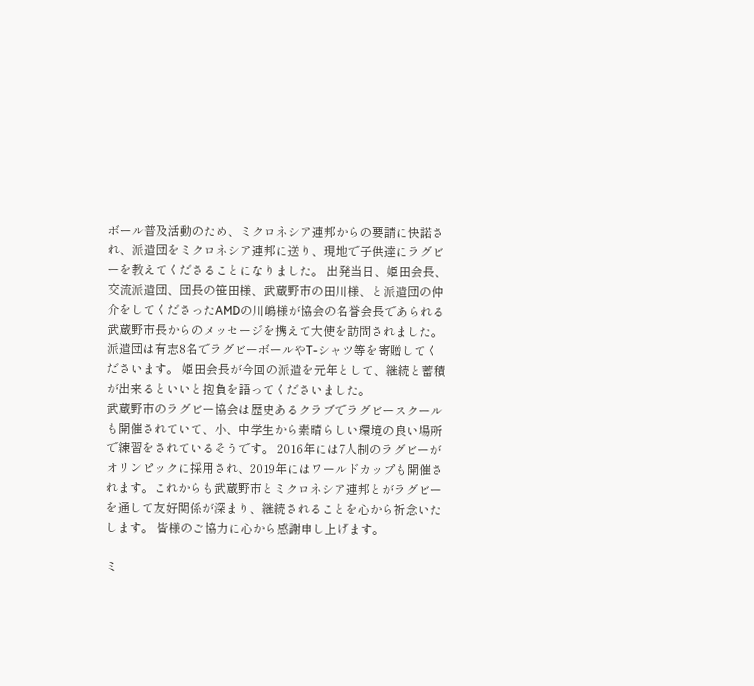ボール普及活動のため、ミクロネシア連邦からの要請に快諾され、派遣団をミクロネシア連邦に送り、現地で子供達にラグビーを教えてくださることになりました。 出発当日、姫田会長、交流派遣団、団長の笹田様、武蔵野市の田川様、と派遣団の仲介をしてくださったAMDの川嶋様が協会の名誉会長であられる武蔵野市長からのメッセージを携えて大使を訪問されました。 派遣団は有志8名でラグビーボールやT-シャツ等を寄贈してくださいます。 姫田会長が今回の派遣を元年として、継続と蓄積が出来るといいと抱負を語ってくださいました。
武蔵野市のラグビー協会は歴史あるクラブでラグビースクールも開催されていて、小、中学生から素晴らしい環境の良い場所で練習をされているそうです。 2016年には7人制のラグビーがオリンピックに採用され、2019年にはワールドカップも開催されます。これからも武蔵野市とミクロネシア連邦とがラグビーを通して友好関係が深まり、継続されることを心から祈念いたします。 皆様のご協力に心から感謝申し上げます。

ミ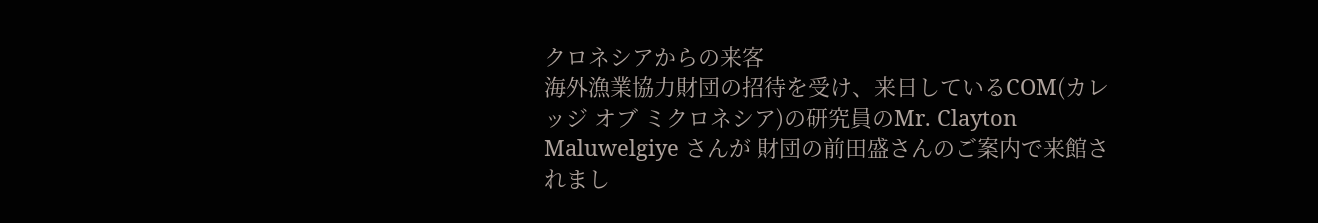クロネシアからの来客
海外漁業協力財団の招待を受け、来日しているCOM(カレッジ オブ ミクロネシア)の研究員のMr. Clayton Maluwelgiye さんが 財団の前田盛さんのご案内で来館されまし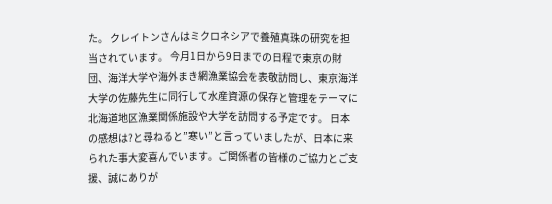た。 クレイトンさんはミクロネシアで養殖真珠の研究を担当されています。 今月1日から9日までの日程で東京の財団、海洋大学や海外まき網漁業協会を表敬訪問し、東京海洋大学の佐藤先生に同行して水産資源の保存と管理をテーマに北海道地区漁業関係施設や大学を訪問する予定です。 日本の感想は?と尋ねると”寒い”と言っていましたが、日本に来られた事大変喜んでいます。ご関係者の皆様のご協力とご支援、誠にありが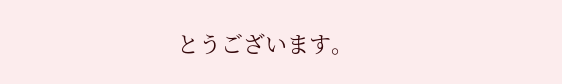とうございます。